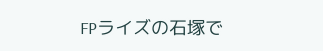FPライズの石塚で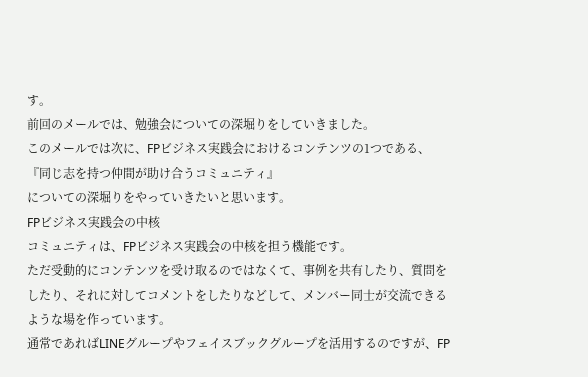す。
前回のメールでは、勉強会についての深堀りをしていきました。
このメールでは次に、FPビジネス実践会におけるコンテンツの1つである、
『同じ志を持つ仲間が助け合うコミュニティ』
についての深堀りをやっていきたいと思います。
FPビジネス実践会の中核
コミュニティは、FPビジネス実践会の中核を担う機能です。
ただ受動的にコンテンツを受け取るのではなくて、事例を共有したり、質問をしたり、それに対してコメントをしたりなどして、メンバー同士が交流できるような場を作っています。
通常であればLINEグループやフェイスブックグループを活用するのですが、FP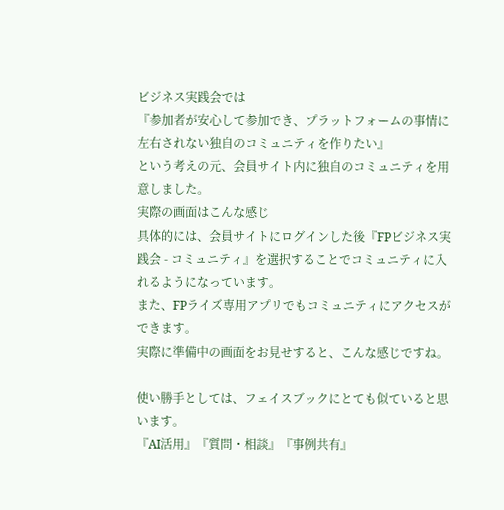ビジネス実践会では
『参加者が安心して参加でき、プラットフォームの事情に左右されない独自のコミュニティを作りたい』
という考えの元、会員サイト内に独自のコミュニティを用意しました。
実際の画面はこんな感じ
具体的には、会員サイトにログインした後『FPビジネス実践会 - コミュニティ』を選択することでコミュニティに入れるようになっています。
また、FPライズ専用アプリでもコミュニティにアクセスができます。
実際に準備中の画面をお見せすると、こんな感じですね。

使い勝手としては、フェイスブックにとても似ていると思います。
『AI活用』『質問・相談』『事例共有』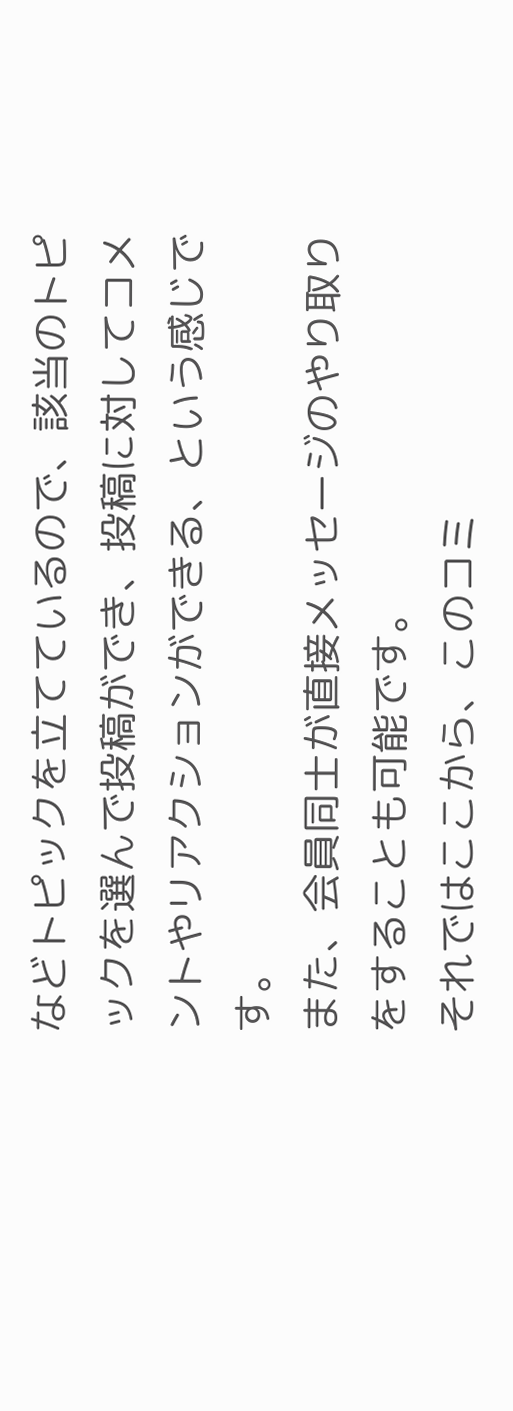などトピックを立てているので、該当のトピックを選んで投稿ができ、投稿に対してコメントやリアクションができる、という感じです。
また、会員同士が直接メッセージのやり取りをすることも可能です。
それではここから、このコミ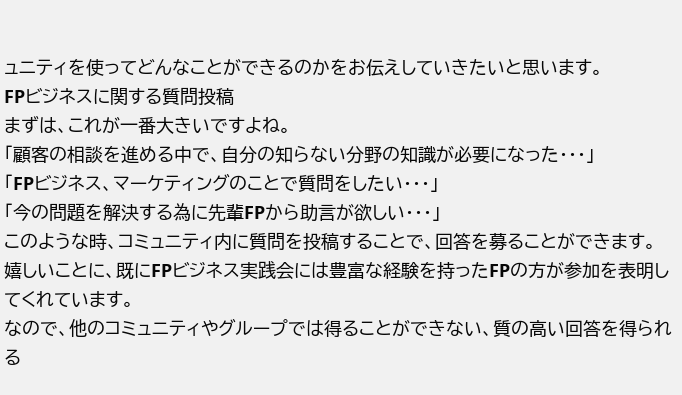ュニティを使ってどんなことができるのかをお伝えしていきたいと思います。
FPビジネスに関する質問投稿
まずは、これが一番大きいですよね。
「顧客の相談を進める中で、自分の知らない分野の知識が必要になった・・・」
「FPビジネス、マーケティングのことで質問をしたい・・・」
「今の問題を解決する為に先輩FPから助言が欲しい・・・」
このような時、コミュニティ内に質問を投稿することで、回答を募ることができます。
嬉しいことに、既にFPビジネス実践会には豊富な経験を持ったFPの方が参加を表明してくれています。
なので、他のコミュニティやグループでは得ることができない、質の高い回答を得られる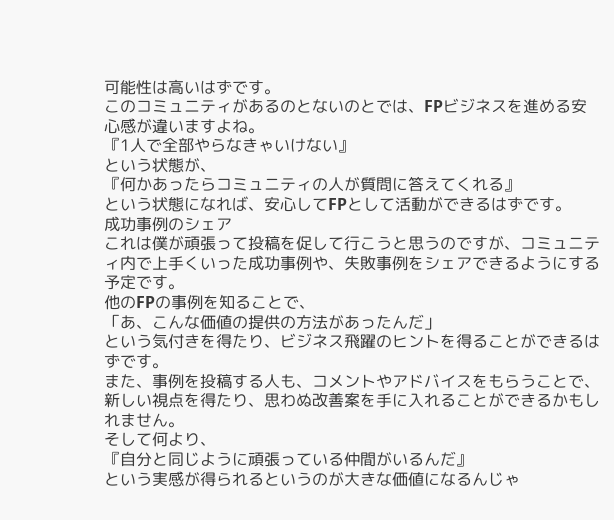可能性は高いはずです。
このコミュニティがあるのとないのとでは、FPビジネスを進める安心感が違いますよね。
『1人で全部やらなきゃいけない』
という状態が、
『何かあったらコミュニティの人が質問に答えてくれる』
という状態になれば、安心してFPとして活動ができるはずです。
成功事例のシェア
これは僕が頑張って投稿を促して行こうと思うのですが、コミュニティ内で上手くいった成功事例や、失敗事例をシェアできるようにする予定です。
他のFPの事例を知ることで、
「あ、こんな価値の提供の方法があったんだ」
という気付きを得たり、ビジネス飛躍のヒントを得ることができるはずです。
また、事例を投稿する人も、コメントやアドバイスをもらうことで、新しい視点を得たり、思わぬ改善案を手に入れることができるかもしれません。
そして何より、
『自分と同じように頑張っている仲間がいるんだ』
という実感が得られるというのが大きな価値になるんじゃ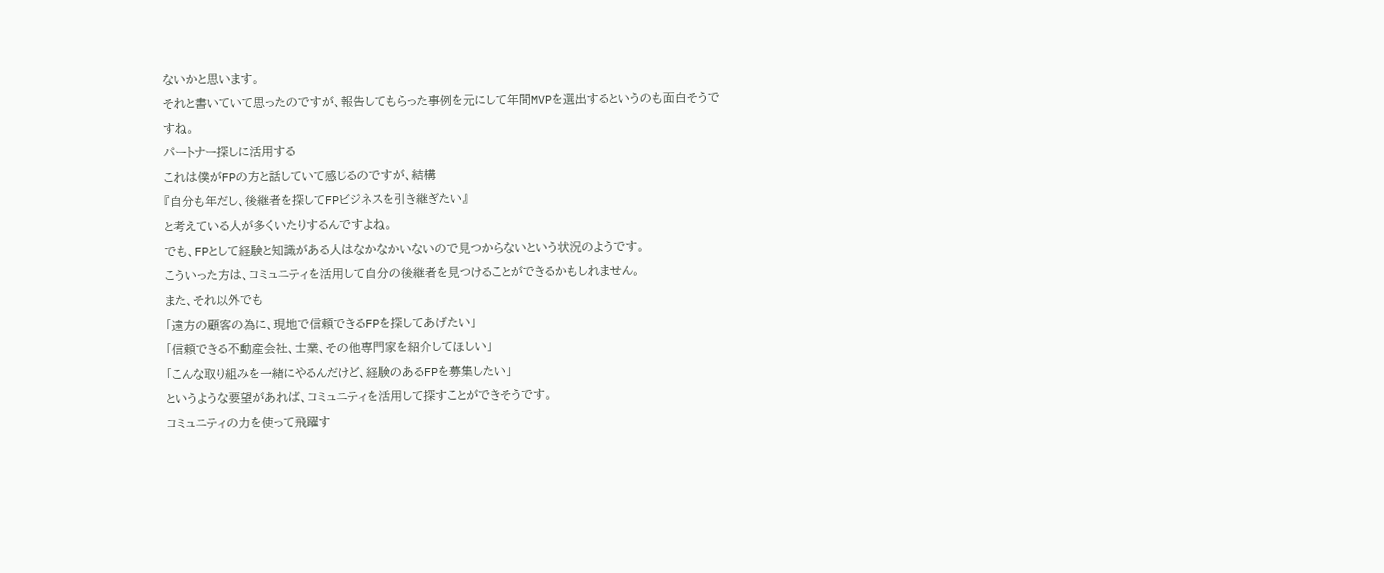ないかと思います。
それと書いていて思ったのですが、報告してもらった事例を元にして年間MVPを選出するというのも面白そうですね。
パートナー探しに活用する
これは僕がFPの方と話していて感じるのですが、結構
『自分も年だし、後継者を探してFPビジネスを引き継ぎたい』
と考えている人が多くいたりするんですよね。
でも、FPとして経験と知識がある人はなかなかいないので見つからないという状況のようです。
こういった方は、コミュニティを活用して自分の後継者を見つけることができるかもしれません。
また、それ以外でも
「遠方の顧客の為に、現地で信頼できるFPを探してあげたい」
「信頼できる不動産会社、士業、その他専門家を紹介してほしい」
「こんな取り組みを一緒にやるんだけど、経験のあるFPを募集したい」
というような要望があれば、コミュニティを活用して探すことができそうです。
コミュニティの力を使って飛躍す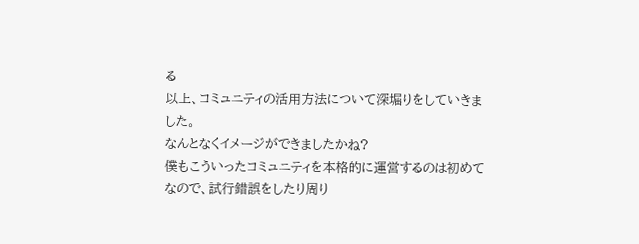る
以上、コミュニティの活用方法について深堀りをしていきました。
なんとなくイメージができましたかね?
僕もこういったコミュニティを本格的に運営するのは初めてなので、試行錯誤をしたり周り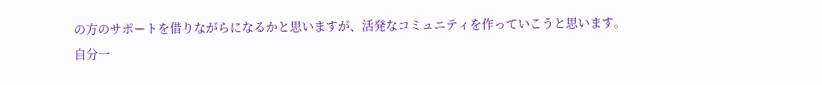の方のサポートを借りながらになるかと思いますが、活発なコミュニティを作っていこうと思います。
自分一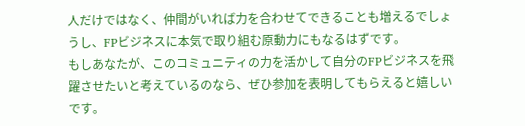人だけではなく、仲間がいれば力を合わせてできることも増えるでしょうし、FPビジネスに本気で取り組む原動力にもなるはずです。
もしあなたが、このコミュニティの力を活かして自分のFPビジネスを飛躍させたいと考えているのなら、ぜひ参加を表明してもらえると嬉しいです。